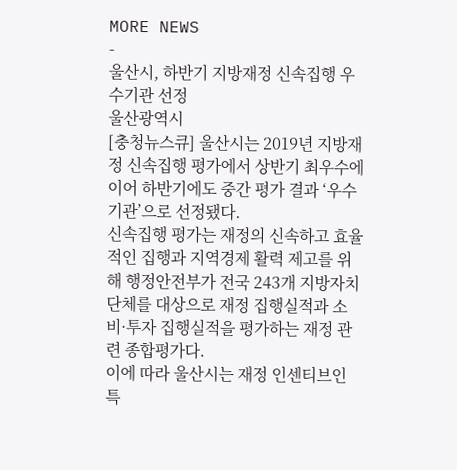MORE NEWS
-
울산시, 하반기 지방재정 신속집행 우수기관 선정
울산광역시
[충청뉴스큐] 울산시는 2019년 지방재정 신속집행 평가에서 상반기 최우수에 이어 하반기에도 중간 평가 결과 ‘우수 기관’으로 선정됐다.
신속집행 평가는 재정의 신속하고 효율적인 집행과 지역경제 활력 제고를 위해 행정안전부가 전국 243개 지방자치단체를 대상으로 재정 집행실적과 소비·투자 집행실적을 평가하는 재정 관련 종합평가다.
이에 따라 울산시는 재정 인센티브인 특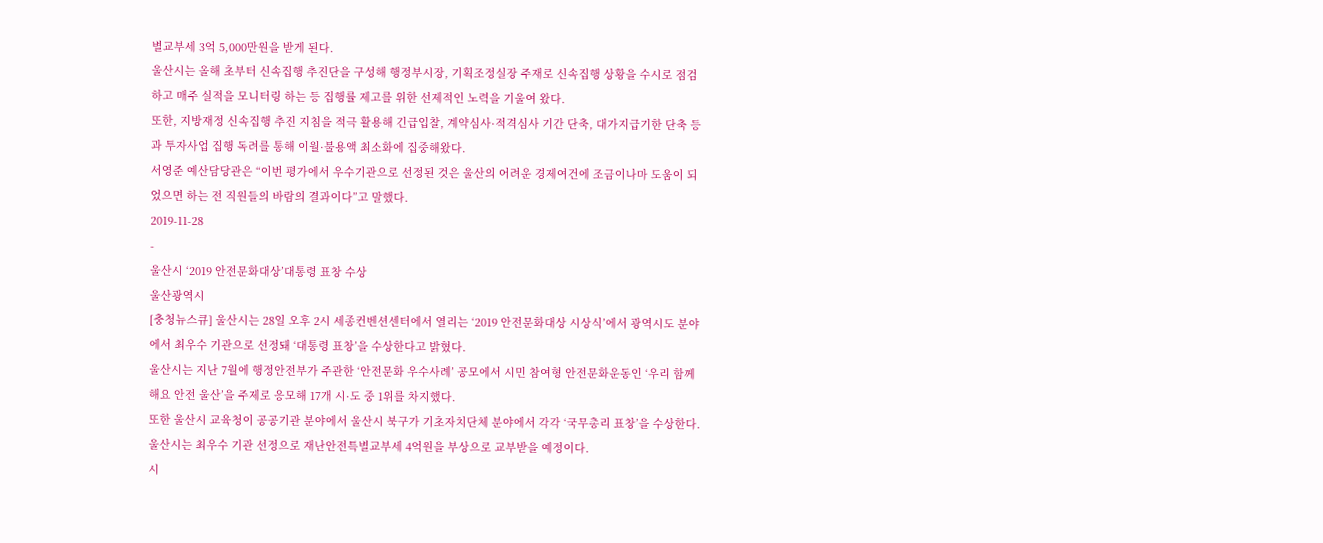별교부세 3억 5,000만원을 받게 된다.
울산시는 올해 초부터 신속집행 추진단을 구성해 행정부시장, 기획조정실장 주재로 신속집행 상황을 수시로 점검하고 매주 실적을 모니터링 하는 등 집행률 제고를 위한 선제적인 노력을 기울여 왔다.
또한, 지방재정 신속집행 추진 지침을 적극 활용해 긴급입찰, 계약심사·적격심사 기간 단축, 대가지급기한 단축 등과 투자사업 집행 독려를 통해 이월·불용액 최소화에 집중해왔다.
서영준 예산담당관은 “이번 평가에서 우수기관으로 선정된 것은 울산의 어려운 경제여건에 조금이나마 도움이 되었으면 하는 전 직원들의 바람의 결과이다”고 말했다.
2019-11-28
-
울산시 ‘2019 안전문화대상’대통령 표창 수상
울산광역시
[충청뉴스큐] 울산시는 28일 오후 2시 세종컨벤션센터에서 열리는 ‘2019 안전문화대상 시상식’에서 광역시도 분야에서 최우수 기관으로 선정돼 ‘대통령 표창’을 수상한다고 밝혔다.
울산시는 지난 7월에 행정안전부가 주관한 ‘안전문화 우수사례’ 공모에서 시민 참여형 안전문화운동인 ‘우리 함께해요 안전 울산’을 주제로 응모해 17개 시·도 중 1위를 차지했다.
또한 울산시 교육청이 공공기관 분야에서 울산시 북구가 기초자치단체 분야에서 각각 ‘국무총리 표창’을 수상한다.
울산시는 최우수 기관 선정으로 재난안전특별교부세 4억원을 부상으로 교부받을 예정이다.
시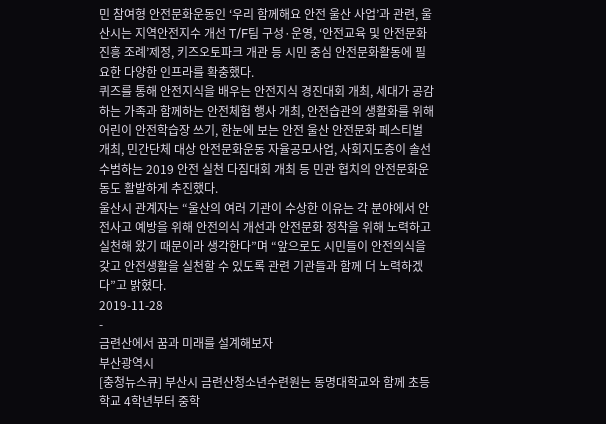민 참여형 안전문화운동인 ‘우리 함께해요 안전 울산 사업’과 관련, 울산시는 지역안전지수 개선 T/F팀 구성·운영, ‘안전교육 및 안전문화 진흥 조례’제정, 키즈오토파크 개관 등 시민 중심 안전문화활동에 필요한 다양한 인프라를 확충했다.
퀴즈를 통해 안전지식을 배우는 안전지식 경진대회 개최, 세대가 공감하는 가족과 함께하는 안전체험 행사 개최, 안전습관의 생활화를 위해 어린이 안전학습장 쓰기, 한눈에 보는 안전 울산 안전문화 페스티벌 개최, 민간단체 대상 안전문화운동 자율공모사업, 사회지도층이 솔선수범하는 2019 안전 실천 다짐대회 개최 등 민관 협치의 안전문화운동도 활발하게 추진했다.
울산시 관계자는 “울산의 여러 기관이 수상한 이유는 각 분야에서 안전사고 예방을 위해 안전의식 개선과 안전문화 정착을 위해 노력하고 실천해 왔기 때문이라 생각한다”며 “앞으로도 시민들이 안전의식을 갖고 안전생활을 실천할 수 있도록 관련 기관들과 함께 더 노력하겠다”고 밝혔다.
2019-11-28
-
금련산에서 꿈과 미래를 설계해보자
부산광역시
[충청뉴스큐] 부산시 금련산청소년수련원는 동명대학교와 함께 초등학교 4학년부터 중학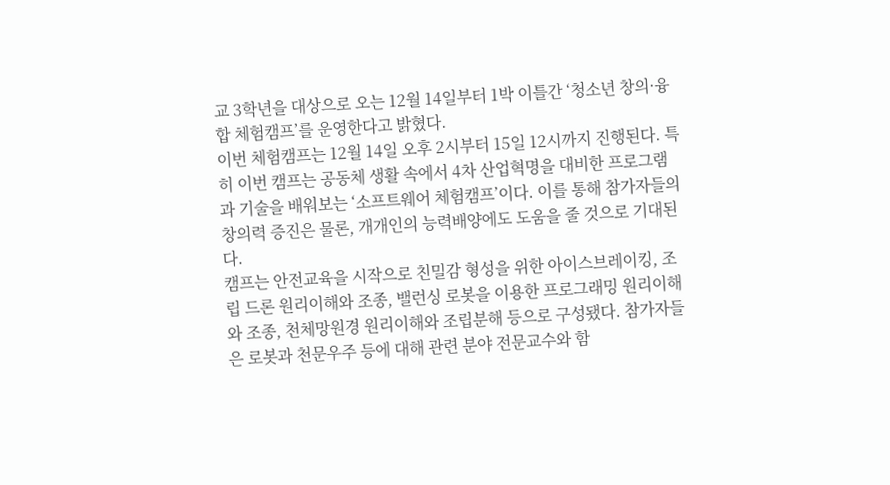교 3학년을 대상으로 오는 12월 14일부터 1박 이틀간 ‘청소년 창의·융합 체험캠프’를 운영한다고 밝혔다.
이번 체험캠프는 12월 14일 오후 2시부터 15일 12시까지 진행된다. 특히 이번 캠프는 공동체 생활 속에서 4차 산업혁명을 대비한 프로그램과 기술을 배워보는 ‘소프트웨어 체험캠프’이다. 이를 통해 참가자들의 창의력 증진은 물론, 개개인의 능력배양에도 도움을 줄 것으로 기대된다.
캠프는 안전교육을 시작으로 친밀감 형성을 위한 아이스브레이킹, 조립 드론 원리이해와 조종, 밸런싱 로봇을 이용한 프로그래밍 원리이해와 조종, 천체망원경 원리이해와 조립분해 등으로 구성됐다. 참가자들은 로봇과 천문우주 등에 대해 관련 분야 전문교수와 함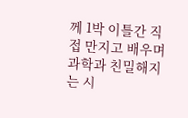께 1박 이틀간 직접 만지고 배우며 과학과 친밀해지는 시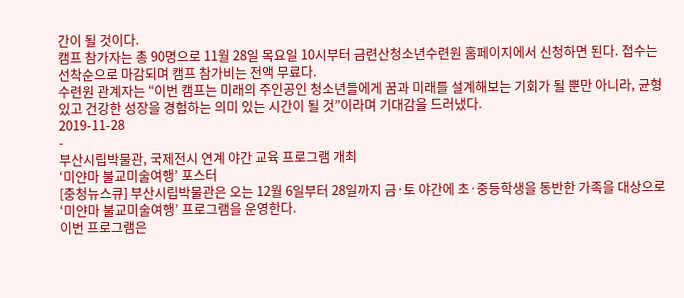간이 될 것이다.
캠프 참가자는 총 90명으로 11월 28일 목요일 10시부터 금련산청소년수련원 홈페이지에서 신청하면 된다. 접수는 선착순으로 마감되며 캠프 참가비는 전액 무료다.
수련원 관계자는 “이번 캠프는 미래의 주인공인 청소년들에게 꿈과 미래를 설계해보는 기회가 될 뿐만 아니라, 균형 있고 건강한 성장을 경험하는 의미 있는 시간이 될 것”이라며 기대감을 드러냈다.
2019-11-28
-
부산시립박물관, 국제전시 연계 야간 교육 프로그램 개최
‘미얀마 불교미술여행’ 포스터
[충청뉴스큐] 부산시립박물관은 오는 12월 6일부터 28일까지 금·토 야간에 초·중등학생을 동반한 가족을 대상으로 ‘미얀마 불교미술여행’ 프로그램을 운영한다.
이번 프로그램은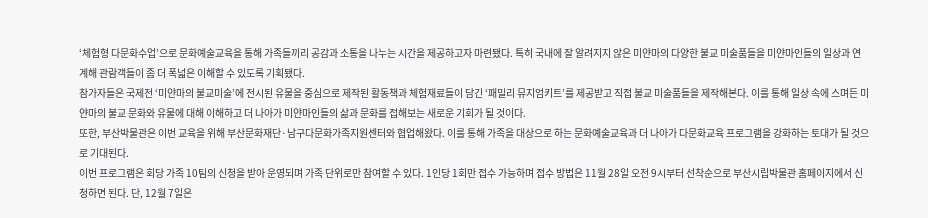‘체험형 다문화수업’으로 문화예술교육을 통해 가족들끼리 공감과 소통을 나누는 시간을 제공하고자 마련됐다. 특히 국내에 잘 알려지지 않은 미얀마의 다양한 불교 미술품들을 미얀마인들의 일상과 연계해 관람객들이 좀 더 폭넓은 이해할 수 있도록 기획됐다.
참가자들은 국제전 ‘미얀마의 불교미술’에 전시된 유물을 중심으로 제작된 활동책과 체험재료들이 담긴 ‘패밀리 뮤지엄키트’를 제공받고 직접 불교 미술품들을 제작해본다. 이를 통해 일상 속에 스며든 미얀마의 불교 문화와 유물에 대해 이해하고 더 나아가 미얀마인들의 삶과 문화를 접해보는 새로운 기회가 될 것이다.
또한, 부산박물관은 이번 교육을 위해 부산문화재단·남구다문화가족지원센터와 협업해왔다. 이를 통해 가족을 대상으로 하는 문화예술교육과 더 나아가 다문화교육 프로그램을 강화하는 토대가 될 것으로 기대된다.
이번 프로그램은 회당 가족 10팀의 신청을 받아 운영되며 가족 단위로만 참여할 수 있다. 1인당 1회만 접수 가능하며 접수 방법은 11월 28일 오전 9시부터 선착순으로 부산시립박물관 홈페이지에서 신청하면 된다. 단, 12월 7일은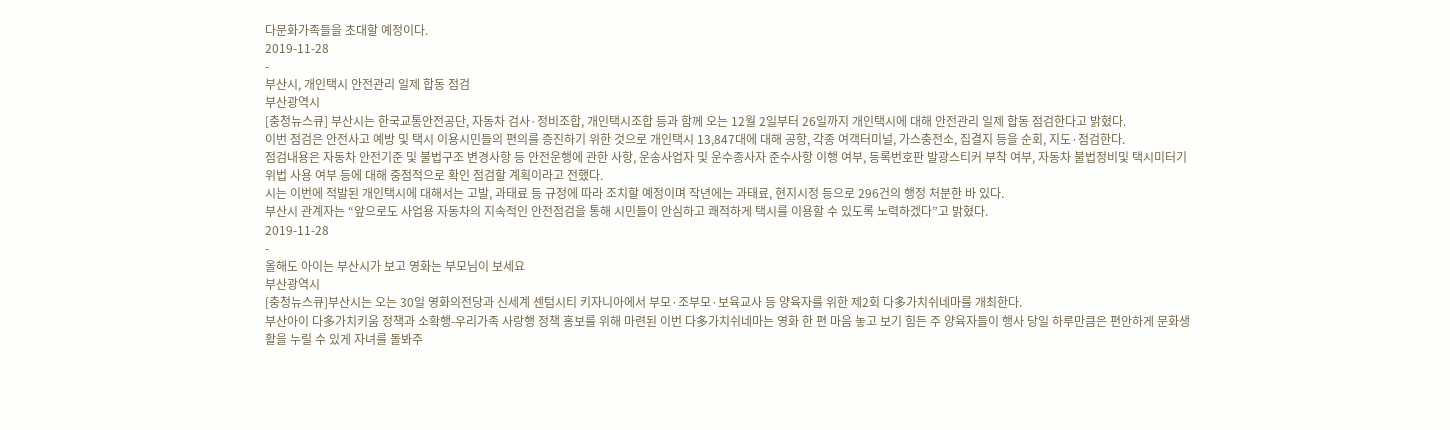다문화가족들을 초대할 예정이다.
2019-11-28
-
부산시, 개인택시 안전관리 일제 합동 점검
부산광역시
[충청뉴스큐] 부산시는 한국교통안전공단, 자동차 검사·정비조합, 개인택시조합 등과 함께 오는 12월 2일부터 26일까지 개인택시에 대해 안전관리 일제 합동 점검한다고 밝혔다.
이번 점검은 안전사고 예방 및 택시 이용시민들의 편의를 증진하기 위한 것으로 개인택시 13,847대에 대해 공항, 각종 여객터미널, 가스충전소, 집결지 등을 순회, 지도·점검한다.
점검내용은 자동차 안전기준 및 불법구조 변경사항 등 안전운행에 관한 사항, 운송사업자 및 운수종사자 준수사항 이행 여부, 등록번호판 발광스티커 부착 여부, 자동차 불법정비및 택시미터기 위법 사용 여부 등에 대해 중점적으로 확인 점검할 계획이라고 전했다.
시는 이번에 적발된 개인택시에 대해서는 고발, 과태료 등 규정에 따라 조치할 예정이며 작년에는 과태료, 현지시정 등으로 296건의 행정 처분한 바 있다.
부산시 관계자는 “앞으로도 사업용 자동차의 지속적인 안전점검을 통해 시민들이 안심하고 쾌적하게 택시를 이용할 수 있도록 노력하겠다”고 밝혔다.
2019-11-28
-
올해도 아이는 부산시가 보고 영화는 부모님이 보세요
부산광역시
[충청뉴스큐]부산시는 오는 30일 영화의전당과 신세계 센텀시티 키자니아에서 부모·조부모·보육교사 등 양육자를 위한 제2회 다多가치쉬네마를 개최한다.
부산아이 다多가치키움 정책과 소확행-우리가족 사랑행 정책 홍보를 위해 마련된 이번 다多가치쉬네마는 영화 한 편 마음 놓고 보기 힘든 주 양육자들이 행사 당일 하루만큼은 편안하게 문화생활을 누릴 수 있게 자녀를 돌봐주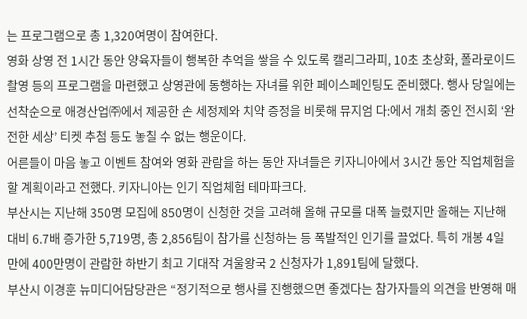는 프로그램으로 총 1,320여명이 참여한다.
영화 상영 전 1시간 동안 양육자들이 행복한 추억을 쌓을 수 있도록 캘리그라피, 10초 초상화, 폴라로이드 촬영 등의 프로그램을 마련했고 상영관에 동행하는 자녀를 위한 페이스페인팅도 준비했다. 행사 당일에는 선착순으로 애경산업㈜에서 제공한 손 세정제와 치약 증정을 비롯해 뮤지엄 다:에서 개최 중인 전시회 ‘완전한 세상’ 티켓 추첨 등도 놓칠 수 없는 행운이다.
어른들이 마음 놓고 이벤트 참여와 영화 관람을 하는 동안 자녀들은 키자니아에서 3시간 동안 직업체험을 할 계획이라고 전했다. 키자니아는 인기 직업체험 테마파크다.
부산시는 지난해 350명 모집에 850명이 신청한 것을 고려해 올해 규모를 대폭 늘렸지만 올해는 지난해 대비 6.7배 증가한 5,719명, 총 2,856팀이 참가를 신청하는 등 폭발적인 인기를 끌었다. 특히 개봉 4일 만에 400만명이 관람한 하반기 최고 기대작 겨울왕국 2 신청자가 1,891팀에 달했다.
부산시 이경훈 뉴미디어담당관은 “정기적으로 행사를 진행했으면 좋겠다는 참가자들의 의견을 반영해 매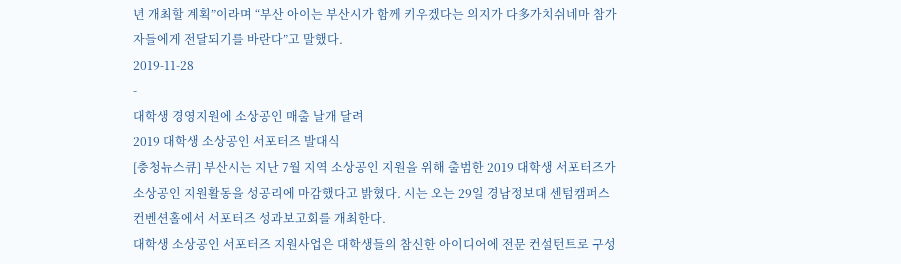년 개최할 계획”이라며 “부산 아이는 부산시가 함께 키우겠다는 의지가 다多가치쉬네마 참가자들에게 전달되기를 바란다”고 말했다.
2019-11-28
-
대학생 경영지원에 소상공인 매출 날개 달려
2019 대학생 소상공인 서포터즈 발대식
[충청뉴스큐] 부산시는 지난 7월 지역 소상공인 지원을 위해 출범한 2019 대학생 서포터즈가 소상공인 지원활동을 성공리에 마감했다고 밝혔다. 시는 오는 29일 경남정보대 센텀캠퍼스 컨벤션홀에서 서포터즈 성과보고회를 개최한다.
대학생 소상공인 서포터즈 지원사업은 대학생들의 참신한 아이디어에 전문 컨설턴트로 구성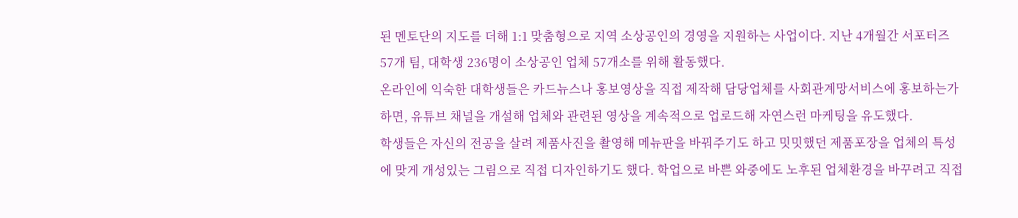된 멘토단의 지도를 더해 1:1 맞춤형으로 지역 소상공인의 경영을 지원하는 사업이다. 지난 4개월간 서포터즈 57개 팀, 대학생 236명이 소상공인 업체 57개소를 위해 활동했다.
온라인에 익숙한 대학생들은 카드뉴스나 홍보영상을 직접 제작해 담당업체를 사회관계망서비스에 홍보하는가 하면, 유튜브 채널을 개설해 업체와 관련된 영상을 계속적으로 업로드해 자연스런 마케팅을 유도했다.
학생들은 자신의 전공을 살려 제품사진을 촬영해 메뉴판을 바꿔주기도 하고 밋밋했던 제품포장을 업체의 특성에 맞게 개성있는 그림으로 직접 디자인하기도 했다. 학업으로 바쁜 와중에도 노후된 업체환경을 바꾸려고 직접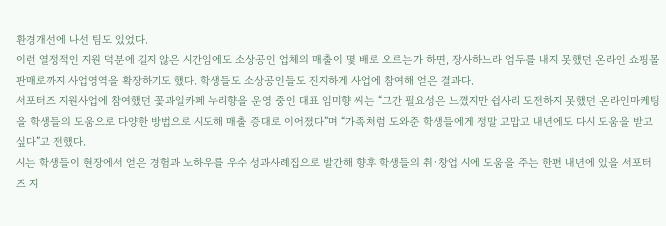환경개선에 나선 팀도 있었다.
이런 열정적인 지원 덕분에 길지 않은 시간임에도 소상공인 업체의 매출이 몇 배로 오르는가 하면, 장사하느라 엄두를 내지 못했던 온라인 쇼핑몰 판매로까지 사업영역을 확장하기도 했다. 학생들도 소상공인들도 진지하게 사업에 참여해 얻은 결과다.
서포터즈 지원사업에 참여했던 꽃과일카페 누리향을 운영 중인 대표 임미향 씨는 “그간 필요성은 느꼈지만 쉽사리 도전하지 못했던 온라인마케팅을 학생들의 도움으로 다양한 방법으로 시도해 매출 증대로 이어졌다”며 “가족처럼 도와준 학생들에게 정말 고맙고 내년에도 다시 도움을 받고 싶다”고 전했다.
시는 학생들이 현장에서 얻은 경험과 노하우를 우수 성과사례집으로 발간해 향후 학생들의 취·창업 시에 도움을 주는 한편 내년에 있을 서포터즈 지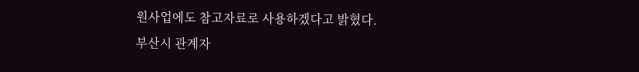원사업에도 참고자료로 사용하겠다고 밝혔다.
부산시 관계자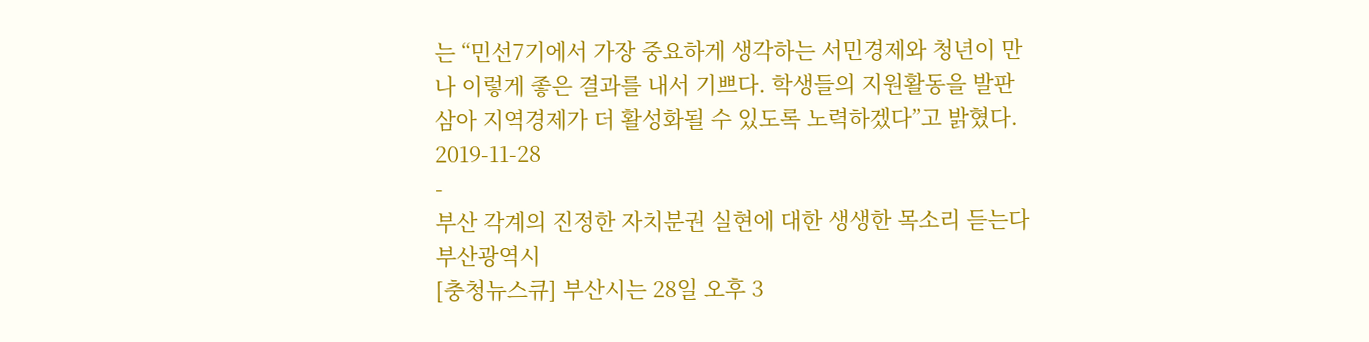는 “민선7기에서 가장 중요하게 생각하는 서민경제와 청년이 만나 이렇게 좋은 결과를 내서 기쁘다. 학생들의 지원활동을 발판삼아 지역경제가 더 활성화될 수 있도록 노력하겠다”고 밝혔다.
2019-11-28
-
부산 각계의 진정한 자치분권 실현에 대한 생생한 목소리 듣는다
부산광역시
[충청뉴스큐] 부산시는 28일 오후 3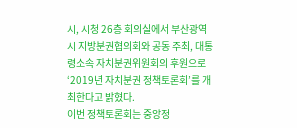시, 시청 26층 회의실에서 부산광역시 지방분권협의회와 공동 주최, 대통령소속 자치분권위원회의 후원으로 ‘2019년 자치분권 정책토론회’를 개최한다고 밝혔다.
이번 정책토론회는 중앙정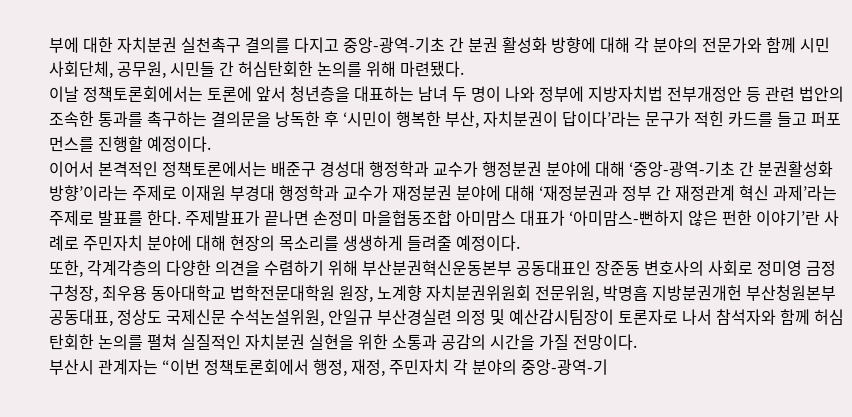부에 대한 자치분권 실천촉구 결의를 다지고 중앙-광역-기초 간 분권 활성화 방향에 대해 각 분야의 전문가와 함께 시민사회단체, 공무원, 시민들 간 허심탄회한 논의를 위해 마련됐다.
이날 정책토론회에서는 토론에 앞서 청년층을 대표하는 남녀 두 명이 나와 정부에 지방자치법 전부개정안 등 관련 법안의 조속한 통과를 촉구하는 결의문을 낭독한 후 ‘시민이 행복한 부산, 자치분권이 답이다’라는 문구가 적힌 카드를 들고 퍼포먼스를 진행할 예정이다.
이어서 본격적인 정책토론에서는 배준구 경성대 행정학과 교수가 행정분권 분야에 대해 ‘중앙-광역-기초 간 분권활성화 방향’이라는 주제로 이재원 부경대 행정학과 교수가 재정분권 분야에 대해 ‘재정분권과 정부 간 재정관계 혁신 과제’라는 주제로 발표를 한다. 주제발표가 끝나면 손정미 마을협동조합 아미맘스 대표가 ‘아미맘스-뻔하지 않은 펀한 이야기’란 사례로 주민자치 분야에 대해 현장의 목소리를 생생하게 들려줄 예정이다.
또한, 각계각층의 다양한 의견을 수렴하기 위해 부산분권혁신운동본부 공동대표인 장준동 변호사의 사회로 정미영 금정구청장, 최우용 동아대학교 법학전문대학원 원장, 노계향 자치분권위원회 전문위원, 박명흠 지방분권개헌 부산청원본부 공동대표, 정상도 국제신문 수석논설위원, 안일규 부산경실련 의정 및 예산감시팀장이 토론자로 나서 참석자와 함께 허심탄회한 논의를 펼쳐 실질적인 자치분권 실현을 위한 소통과 공감의 시간을 가질 전망이다.
부산시 관계자는 “이번 정책토론회에서 행정, 재정, 주민자치 각 분야의 중앙-광역-기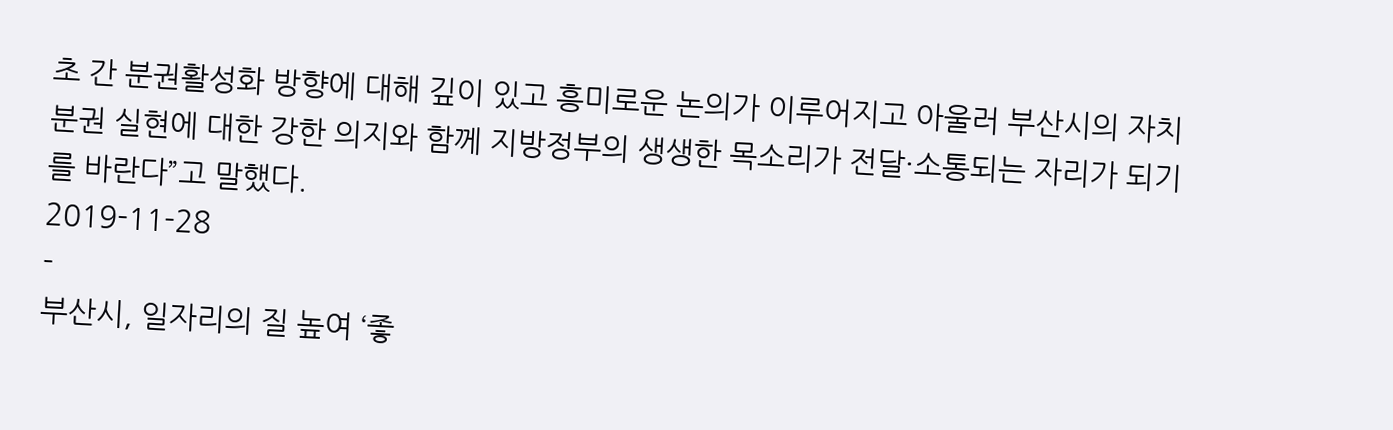초 간 분권활성화 방향에 대해 깊이 있고 흥미로운 논의가 이루어지고 아울러 부산시의 자치분권 실현에 대한 강한 의지와 함께 지방정부의 생생한 목소리가 전달·소통되는 자리가 되기를 바란다”고 말했다.
2019-11-28
-
부산시, 일자리의 질 높여 ‘좋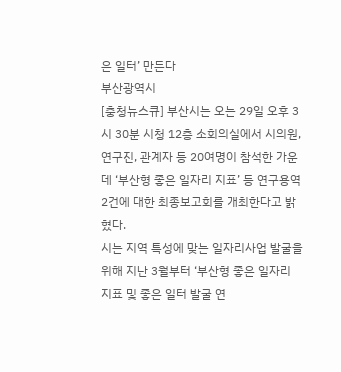은 일터’ 만든다
부산광역시
[충청뉴스큐] 부산시는 오는 29일 오후 3시 30분 시청 12층 소회의실에서 시의원, 연구진, 관계자 등 20여명이 참석한 가운데 ‘부산형 좋은 일자리 지표’ 등 연구용역 2건에 대한 최종보고회를 개최한다고 밝혔다.
시는 지역 특성에 맞는 일자리사업 발굴을 위해 지난 3월부터 ‘부산형 좋은 일자리 지표 및 좋은 일터 발굴 연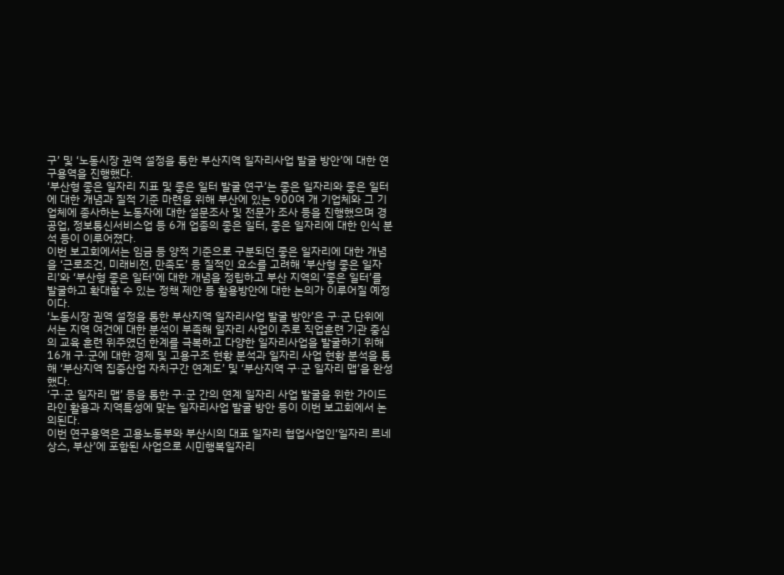구’ 및 ‘노동시장 권역 설정을 통한 부산지역 일자리사업 발굴 방안’에 대한 연구용역을 진행했다.
‘부산형 좋은 일자리 지표 및 좋은 일터 발굴 연구’는 좋은 일자리와 좋은 일터에 대한 개념과 질적 기준 마련을 위해 부산에 있는 900여 개 기업체와 그 기업체에 종사하는 노동자에 대한 설문조사 및 전문가 조사 등을 진행했으며 경공업, 정보통신서비스업 등 6개 업종의 좋은 일터, 좋은 일자리에 대한 인식 분석 등이 이루어졌다.
이번 보고회에서는 임금 등 양적 기준으로 구분되던 좋은 일자리에 대한 개념을 ‘근로조건, 미래비전, 만족도’ 등 질적인 요소를 고려해 ‘부산형 좋은 일자리’와 ‘부산형 좋은 일터’에 대한 개념을 정립하고 부산 지역의 ‘좋은 일터’를 발굴하고 확대할 수 있는 정책 제안 등 활용방안에 대한 논의가 이루어질 예정이다.
‘노동시장 권역 설정을 통한 부산지역 일자리사업 발굴 방안’은 구·군 단위에서는 지역 여건에 대한 분석이 부족해 일자리 사업이 주로 직업훈련 기관 중심의 교육 훈련 위주였던 한계를 극복하고 다양한 일자리사업을 발굴하기 위해 16개 구·군에 대한 경제 및 고용구조 현황 분석과 일자리 사업 현황 분석을 통해 ‘부산지역 집중산업 자치구간 연계도’ 및 ‘부산지역 구·군 일자리 맵’을 완성했다.
‘구·군 일자리 맵’ 등을 통한 구·군 간의 연계 일자리 사업 발굴을 위한 가이드라인 활용과 지역특성에 맞는 일자리사업 발굴 방안 등이 이번 보고회에서 논의된다.
이번 연구용역은 고용노동부와 부산시의 대표 일자리 협업사업인‘일자리 르네상스, 부산’에 포함된 사업으로 시민행복일자리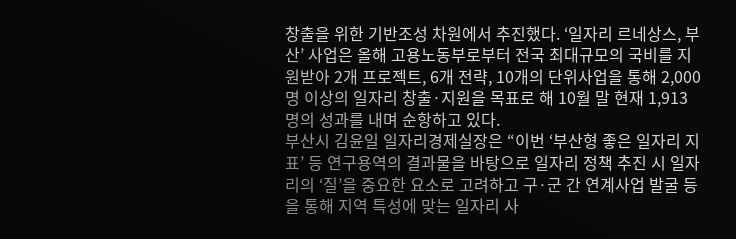창출을 위한 기반조성 차원에서 추진했다. ‘일자리 르네상스, 부산’ 사업은 올해 고용노동부로부터 전국 최대규모의 국비를 지원받아 2개 프로젝트, 6개 전략, 10개의 단위사업을 통해 2,000명 이상의 일자리 창출·지원을 목표로 해 10월 말 현재 1,913명의 성과를 내며 순항하고 있다.
부산시 김윤일 일자리경제실장은 “이번 ‘부산형 좋은 일자리 지표’ 등 연구용역의 결과물을 바탕으로 일자리 정책 추진 시 일자리의 ‘질’을 중요한 요소로 고려하고 구·군 간 연계사업 발굴 등을 통해 지역 특성에 맞는 일자리 사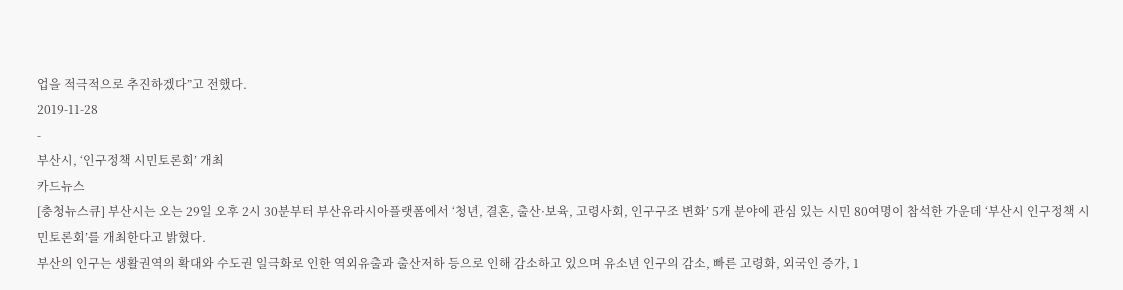업을 적극적으로 추진하겠다”고 전했다.
2019-11-28
-
부산시, ‘인구정책 시민토론회’ 개최
카드뉴스
[충청뉴스큐] 부산시는 오는 29일 오후 2시 30분부터 부산유라시아플랫폼에서 ‘청년, 결혼, 출산·보육, 고령사회, 인구구조 변화’ 5개 분야에 관심 있는 시민 80여명이 참석한 가운데 ‘부산시 인구정책 시민토론회’를 개최한다고 밝혔다.
부산의 인구는 생활권역의 확대와 수도권 일극화로 인한 역외유출과 출산저하 등으로 인해 감소하고 있으며 유소년 인구의 감소, 빠른 고령화, 외국인 증가, 1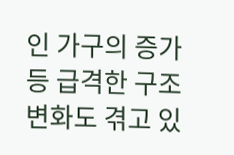인 가구의 증가 등 급격한 구조변화도 겪고 있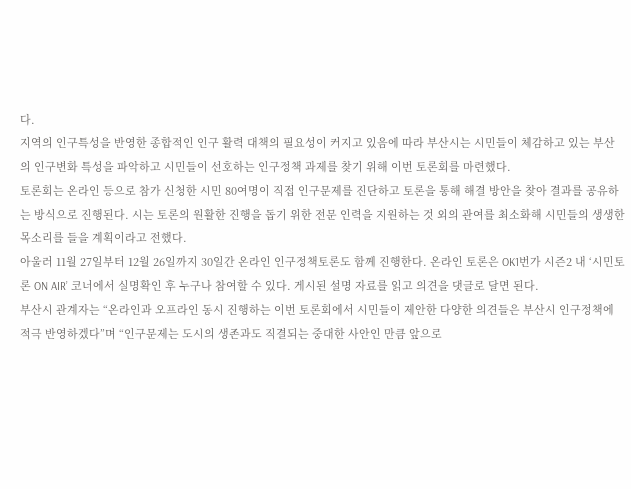다.
지역의 인구특성을 반영한 종합적인 인구 활력 대책의 필요성이 커지고 있음에 따라 부산시는 시민들이 체감하고 있는 부산의 인구변화 특성을 파악하고 시민들이 선호하는 인구정책 과제를 찾기 위해 이번 토론회를 마련했다.
토론회는 온라인 등으로 참가 신청한 시민 80여명이 직접 인구문제를 진단하고 토론을 통해 해결 방안을 찾아 결과를 공유하는 방식으로 진행된다. 시는 토론의 원활한 진행을 돕기 위한 전문 인력을 지원하는 것 외의 관여를 최소화해 시민들의 생생한 목소리를 들을 계획이라고 전했다.
아울러 11월 27일부터 12월 26일까지 30일간 온라인 인구정책토론도 함께 진행한다. 온라인 토론은 OK1번가 시즌2 내 ‘시민토론 ON AIR’ 코너에서 실명확인 후 누구나 참여할 수 있다. 게시된 설명 자료를 읽고 의견을 댓글로 달면 된다.
부산시 관계자는 “온라인과 오프라인 동시 진행하는 이번 토론회에서 시민들이 제안한 다양한 의견들은 부산시 인구정책에 적극 반영하겠다”며 “인구문제는 도시의 생존과도 직결되는 중대한 사안인 만큼 앞으로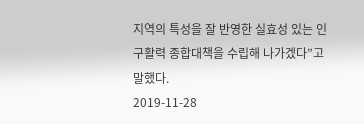지역의 특성을 잘 반영한 실효성 있는 인구활력 종합대책을 수립해 나가겠다”고 말했다.
2019-11-28